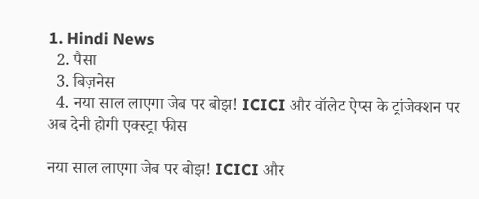1. Hindi News
  2. पैसा
  3. बिज़नेस
  4. नया साल लाएगा जेब पर बोझ! ICICI और वॉलेट ऐप्स के ट्रांजेक्शन पर अब देनी होगी एक्स्ट्रा फीस

नया साल लाएगा जेब पर बोझ! ICICI और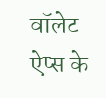वॉलेट ऐप्स के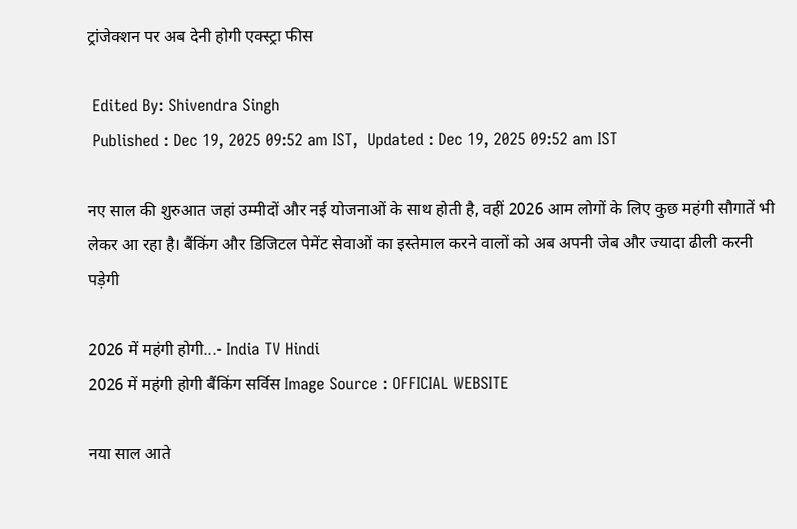ट्रांजेक्शन पर अब देनी होगी एक्स्ट्रा फीस

 Edited By: Shivendra Singh
 Published : Dec 19, 2025 09:52 am IST,  Updated : Dec 19, 2025 09:52 am IST

नए साल की शुरुआत जहां उम्मीदों और नई योजनाओं के साथ होती है, वहीं 2026 आम लोगों के लिए कुछ महंगी सौगातें भी लेकर आ रहा है। बैंकिंग और डिजिटल पेमेंट सेवाओं का इस्तेमाल करने वालों को अब अपनी जेब और ज्यादा ढीली करनी पड़ेगी

2026 में महंगी होगी...- India TV Hindi
2026 में महंगी होगी बैंकिंग सर्विस Image Source : OFFICIAL WEBSITE

नया साल आते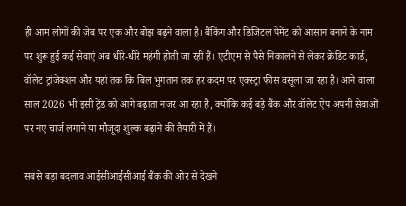ही आम लोगों की जेब पर एक और बोझ बढ़ने वाला है। बैंकिंग और डिजिटल पेमेंट को आसान बनाने के नाम पर शुरू हुई कई सेवाएं अब धीरे-धीरे महंगी होती जा रही हैं। एटीएम से पैसे निकालने से लेकर क्रेडिट कार्ड, वॉलेट ट्रांजेक्शन और यहां तक कि बिल भुगतान तक हर कदम पर एक्स्ट्रा फीस वसूला जा रहा है। आने वाला साल 2026 भी इसी ट्रेंड को आगे बढ़ाता नजर आ रहा है, क्योंकि कई बड़े बैंक और वॉलेट ऐप अपनी सेवाओं पर नए चार्ज लगाने या मौजूदा शुल्क बढ़ाने की तैयारी में हैं।

सबसे बड़ा बदलाव आईसीआईसीआई बैंक की ओर से देखने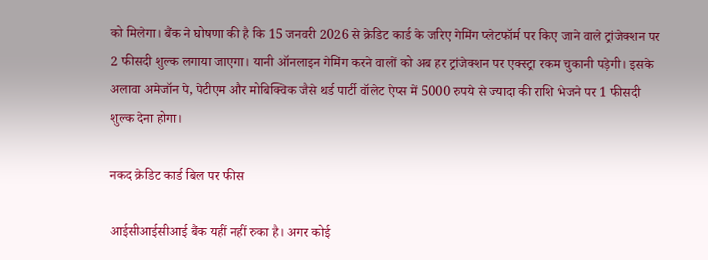को मिलेगा। बैंक ने घोषणा की है कि 15 जनवरी 2026 से क्रेडिट कार्ड के जरिए गेमिंग प्लेटफॉर्म पर किए जाने वाले ट्रांजेक्शन पर 2 फीसदी शुल्क लगाया जाएगा। यानी ऑनलाइन गेमिंग करने वालों को अब हर ट्रांजेक्शन पर एक्स्ट्रा रकम चुकानी पड़ेगी। इसके अलावा अमेजॉन पे, पेटीएम और मोबिक्विक जैसे थर्ड पार्टी वॉलेट ऐप्स में 5000 रुपये से ज्यादा की राशि भेजने पर 1 फीसदी शुल्क देना होगा।

नकद क्रेडिट कार्ड बिल पर फीस

आईसीआईसीआई बैंक यहीं नहीं रुका है। अगर कोई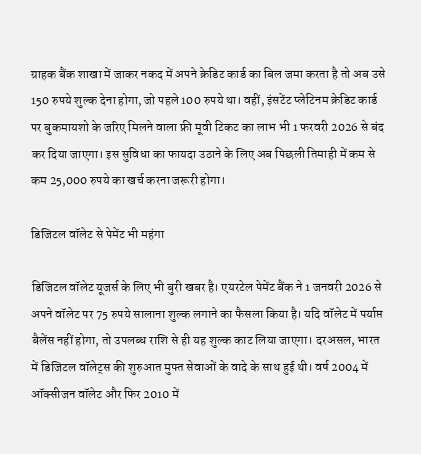ग्राहक बैंक शाखा में जाकर नकद में अपने क्रेडिट कार्ड का बिल जमा करता है तो अब उसे 150 रुपये शुल्क देना होगा, जो पहले 100 रुपये था। वहीं, इंसटेंट प्लेटिनम क्रेडिट कार्ड पर बुकमायशो के जरिए मिलने वाला फ्री मूवी टिकट का लाभ भी 1 फरवरी 2026 से बंद कर दिया जाएगा। इस सुविधा का फायदा उठाने के लिए अब पिछली तिमाही में कम से कम 25,000 रुपये का खर्च करना जरूरी होगा।

डिजिटल वॉलेट से पेमेंट भी महंगा

डिजिटल वॉलेट यूजर्स के लिए भी बुरी खबर है। एयरटेल पेमेंट बैंक ने 1 जनवरी 2026 से अपने वॉलेट पर 75 रुपये सालाना शुल्क लगाने का फैसला किया है। यदि वॉलेट में पर्याप्त बैलेंस नहीं होगा, तो उपलब्ध राशि से ही यह शुल्क काट लिया जाएगा। दरअसल, भारत में डिजिटल वॉलेट्स की शुरुआत मुफ्त सेवाओं के वादे के साथ हुई थी। वर्ष 2004 में ऑक्सीजन वॉलेट और फिर 2010 में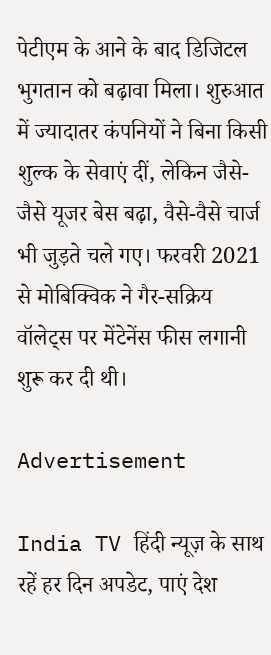पेटीएम के आने के बाद डिजिटल भुगतान को बढ़ावा मिला। शुरुआत में ज्यादातर कंपनियों ने बिना किसी शुल्क के सेवाएं दीं, लेकिन जैसे-जैसे यूजर बेस बढ़ा, वैसे-वैसे चार्ज भी जुड़ते चले गए। फरवरी 2021 से मोबिक्विक ने गैर-सक्रिय वॉलेट्स पर मेंटेनेंस फीस लगानी शुरू कर दी थी।

Advertisement

India TV हिंदी न्यूज़ के साथ रहें हर दिन अपडेट, पाएं देश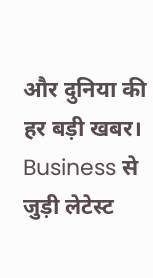और दुनिया की हर बड़ी खबर। Business से जुड़ी लेटेस्ट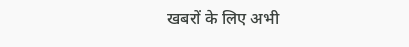खबरों के लिए अभी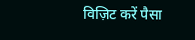विज़िट करें पैसा